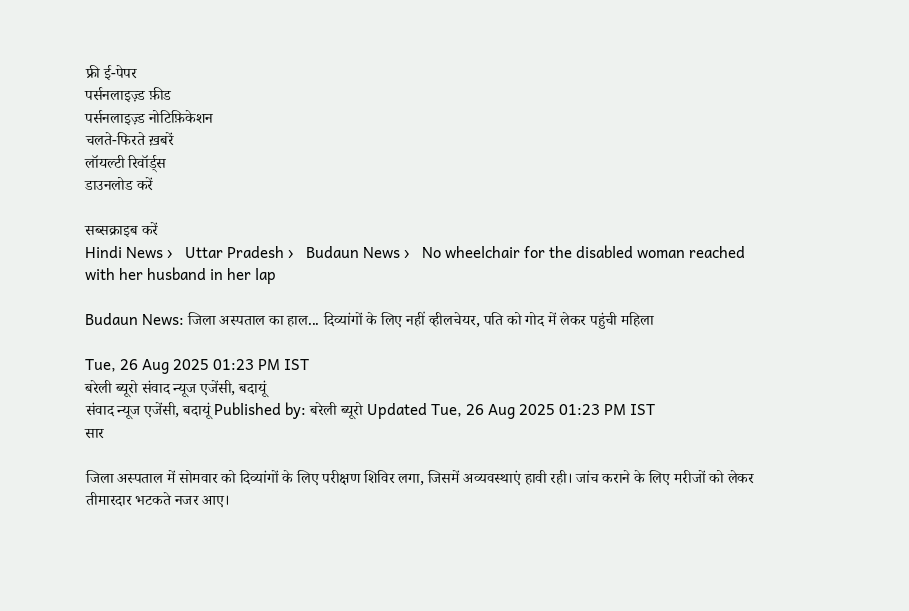फ्री ई-पेपर
पर्सनलाइज़्ड फ़ीड
पर्सनलाइज़्ड नोटिफ़िकेशन
चलते-फिरते ख़बरें
लॉयल्टी रिवॉर्ड्स
डाउनलोड करें

सब्सक्राइब करें
Hindi News ›   Uttar Pradesh ›   Budaun News ›   No wheelchair for the disabled woman reached with her husband in her lap

Budaun News: जिला अस्पताल का हाल... दिव्यांगों के लिए नहीं व्हीलचेयर, पति को गोद में लेकर पहुंची महिला

Tue, 26 Aug 2025 01:23 PM IST
बरेली ब्यूरो संवाद न्यूज एजेंसी, बदायूं
संवाद न्यूज एजेंसी, बदायूं Published by: बरेली ब्यूरो Updated Tue, 26 Aug 2025 01:23 PM IST
सार

जिला अस्पताल में सोमवार को दिव्यांगों के लिए परीक्षण शिविर लगा, जिसमें अव्यवस्थाएं हावी रही। जांच कराने के लिए मरीजों को लेकर तीमारदार भटकते नजर आए।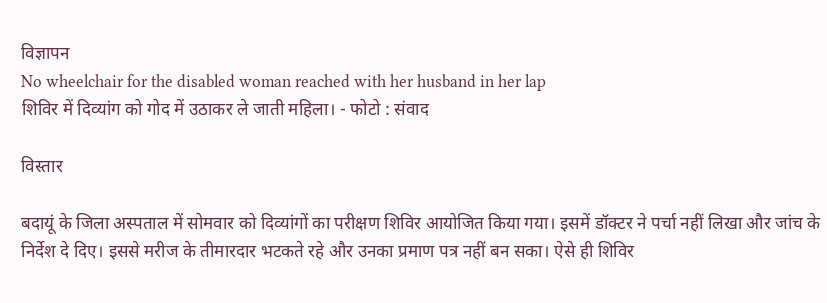विज्ञापन
No wheelchair for the disabled woman reached with her husband in her lap
शिविर में दिव्यांग को गोद में उठाकर ले जाती महिला। - फोटो : संवाद

विस्तार

बदायूं के जिला अस्पताल में सोमवार को दिव्यांगों का परीक्षण शिविर आयोजित किया गया। इसमें डॉक्टर ने पर्चा नहीं लिखा और जांच के निर्देश दे दिए। इससे मरीज के तीमारदार भटकते रहे और उनका प्रमाण पत्र नहीं बन सका। ऐसे ही शिविर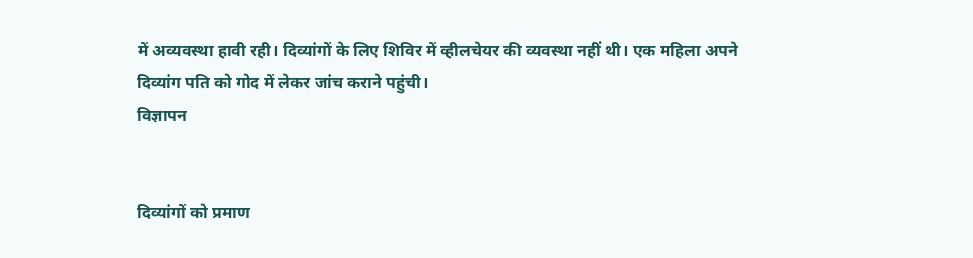में अव्यवस्था हावी रही। दिव्यांगों के लिए शिविर में व्हीलचेयर की व्यवस्था नहीं थी। एक महिला अपने दिव्यांग पति को गोद में लेकर जांच कराने पहुंची।
विज्ञापन


दिव्यांगों को प्रमाण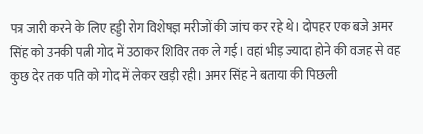पत्र जारी करने के लिए हड्डी रोग विशेषज्ञ मरीजों की जांच कर रहे थे। दोपहर एक बजे अमर सिंह को उनकी पत्नी गोद में उठाकर शिविर तक ले गई। वहां भीड़ ज्यादा होने की वजह से वह कुछ देर तक पति को गोद में लेकर खड़ी रही। अमर सिंह ने बताया की पिछली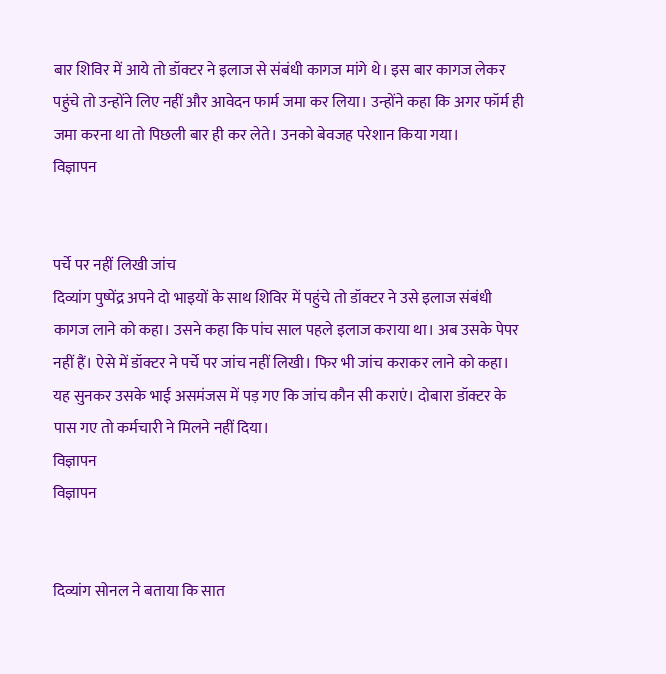बार शिविर में आये तो डॉक्टर ने इलाज से संबंधी कागज मांगे थे। इस बार कागज लेकर पहुंचे तो उन्होंने लिए नहीं और आवेदन फार्म जमा कर लिया। उन्होंने कहा कि अगर फॉर्म ही जमा करना था तो पिछली बार ही कर लेते। उनको बेवजह परेशान किया गया।
विज्ञापन


पर्चे पर नहीं लिखी जांच
दिव्यांग पुष्पेंद्र अपने दो भाइयों के साथ शिविर में पहुंचे तो डॉक्टर ने उसे इलाज संबंधी कागज लाने को कहा। उसने कहा कि पांच साल पहले इलाज कराया था। अब उसके पेपर नहीं हैं। ऐसे में डॉक्टर ने पर्चे पर जांच नहीं लिखी। फिर भी जांच कराकर लाने को कहा। यह सुनकर उसके भाई असमंजस में पड़ गए कि जांच कौन सी कराएं। दोबारा डॉक्टर के पास गए तो कर्मचारी ने मिलने नहीं दिया।
विज्ञापन
विज्ञापन


दिव्यांग सोनल ने बताया कि सात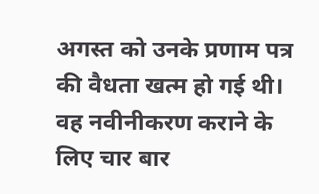अगस्त को उनके प्रणाम पत्र की वैधता खत्म हो गई थी। वह नवीनीकरण कराने के लिए चार बार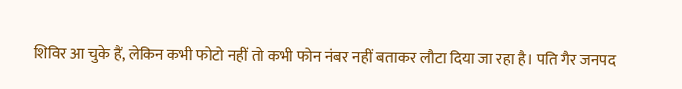शिविर आ चुके हैं, लेकिन कभी फोटो नहीं तो कभी फोन नंबर नहीं बताकर लौटा दिया जा रहा है। पति गैर जनपद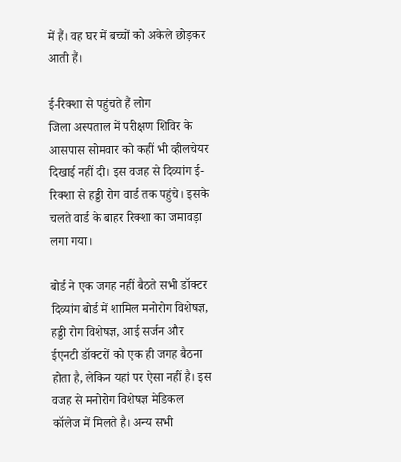में हैं। वह घर में बच्चों को अकेले छोड़कर आती हैं।

ई-रिक्शा से पहुंचते हैं लोग
जिला अस्पताल में परीक्षण शिविर के आसपास सोमवार को कहीं भी व्हीलचेयर दिखाई नहीं दी। इस वजह से दिव्यांग ई-रिक्शा से हड्डी रोग वार्ड तक पहुंचे। इसके चलते वार्ड के बाहर रिक्शा का जमावड़ा लगा गया।

बोर्ड ने एक जगह नहीं बैठते सभी डॉक्टर
दिव्यांग बोर्ड में शामिल मनोरोग विशेषज्ञ, हड्डी रोग विशेषज्ञ, आई सर्जन और ईएनटी डॉक्टरों को एक ही जगह बैठना होता है, लेकिन यहां पर ऐसा नहीं है। इस वजह से मनोरोग विशेषज्ञ मेडिकल कॉलेज में मिलते है। अन्य सभी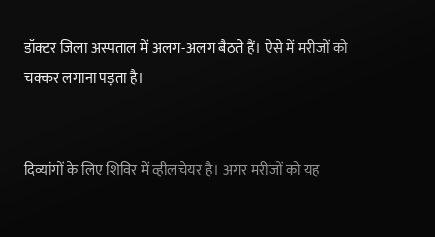डॉक्टर जिला अस्पताल में अलग-अलग बैठते हैं। ऐसे में मरीजों को चक्कर लगाना पड़ता है।


दिव्यांगों के लिए शिविर में व्हीलचेयर है। अगर मरीजों को यह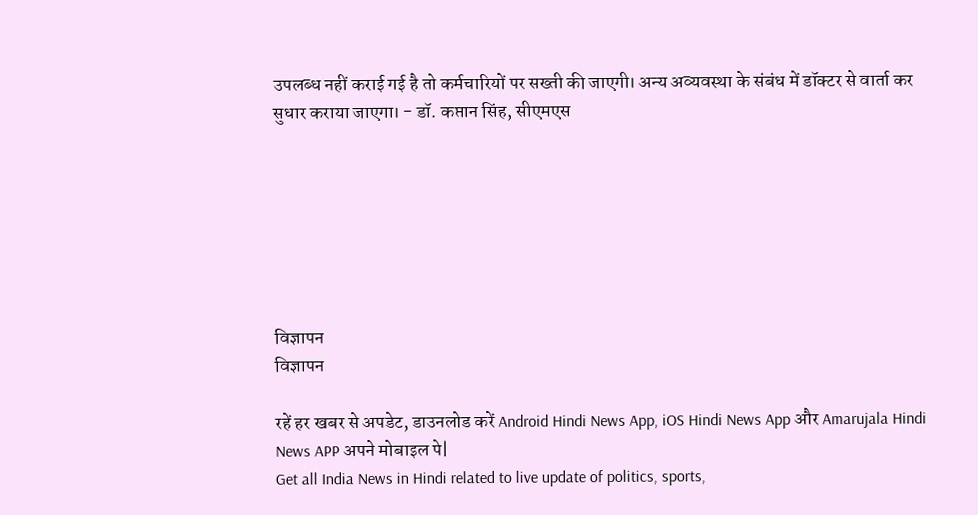उपलब्ध नहीं कराई गई है तो कर्मचारियों पर सख्ती की जाएगी। अन्य अव्यवस्था के संबंध में डॉक्टर से वार्ता कर सुधार कराया जाएगा। - डॉ. कप्तान सिंह, सीएमएस







विज्ञापन
विज्ञापन

रहें हर खबर से अपडेट, डाउनलोड करें Android Hindi News App, iOS Hindi News App और Amarujala Hindi News APP अपने मोबाइल पे|
Get all India News in Hindi related to live update of politics, sports,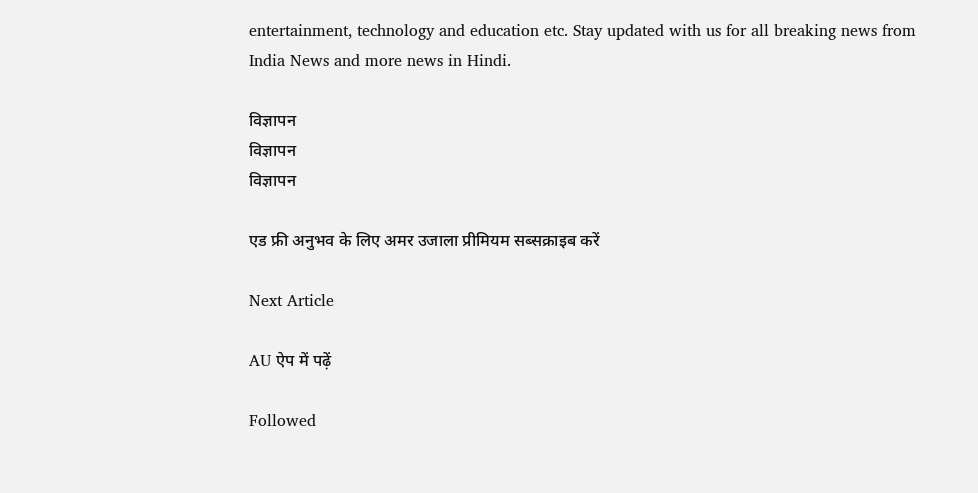entertainment, technology and education etc. Stay updated with us for all breaking news from India News and more news in Hindi.

विज्ञापन
विज्ञापन
विज्ञापन

एड फ्री अनुभव के लिए अमर उजाला प्रीमियम सब्सक्राइब करें

Next Article

AU ऐप में पढ़ें

Followed